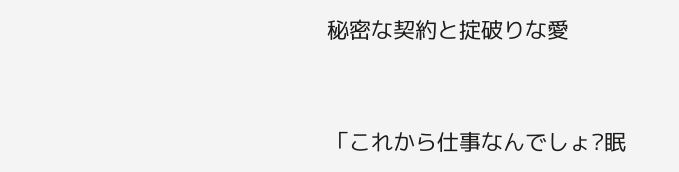秘密な契約と掟破りな愛


「これから仕事なんでしょ?眠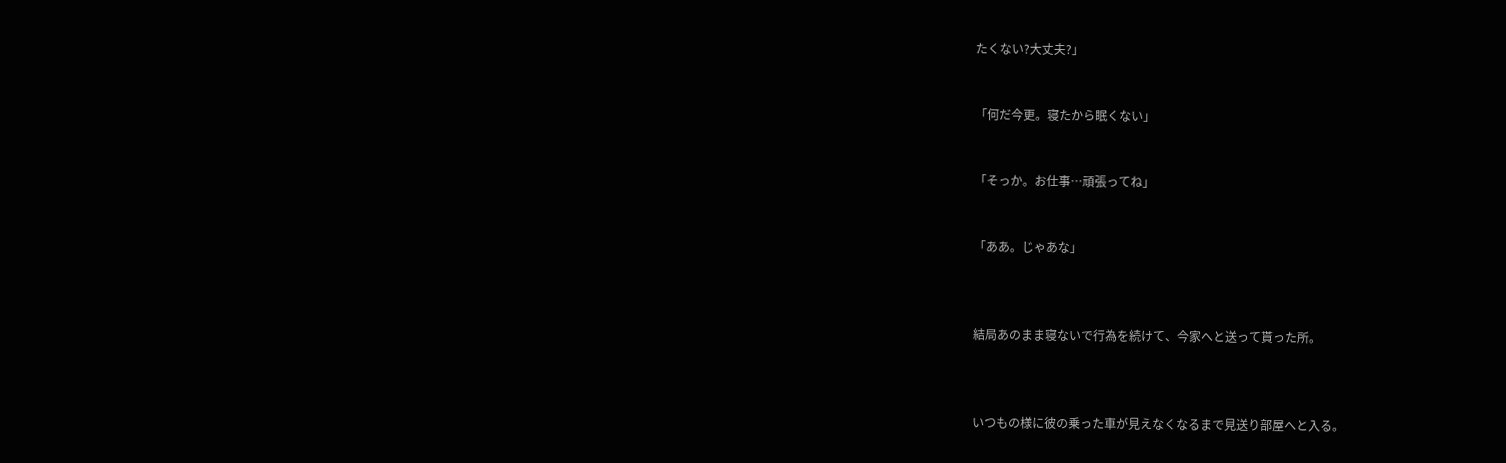たくない?大丈夫?」


「何だ今更。寝たから眠くない」


「そっか。お仕事…頑張ってね」


「ああ。じゃあな」



結局あのまま寝ないで行為を続けて、今家へと送って貰った所。



いつもの様に彼の乗った車が見えなくなるまで見送り部屋へと入る。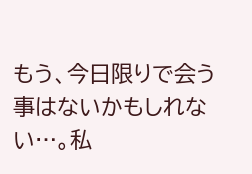もう、今日限りで会う事はないかもしれない…。私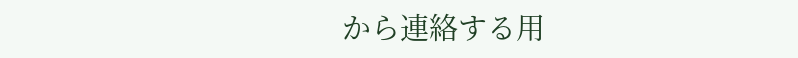から連絡する用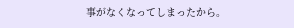事がなくなってしまったから。